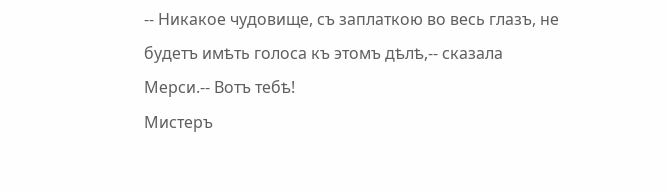-- Никакое чудовище, съ заплаткою во весь глазъ, не будетъ имѣть голоса къ этомъ дѣлѣ,-- сказала Мерси.-- Вотъ тебѣ!
Мистеръ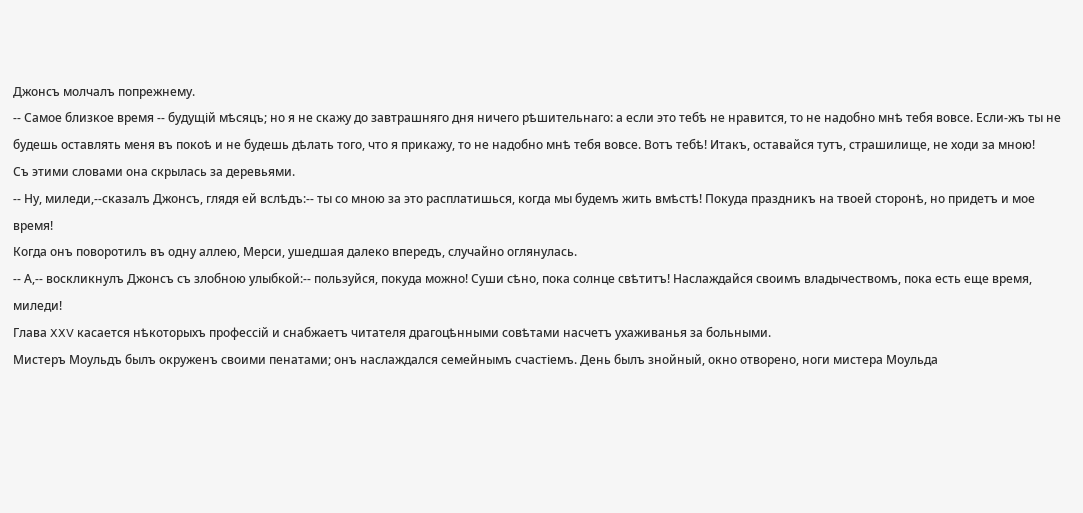Джонсъ молчалъ попрежнему.
-- Самое близкое время -- будущій мѣсяцъ; но я не скажу до завтрашняго дня ничего рѣшительнаго: а если это тебѣ не нравится, то не надобно мнѣ тебя вовсе. Если-жъ ты не будешь оставлять меня въ покоѣ и не будешь дѣлать того, что я прикажу, то не надобно мнѣ тебя вовсе. Вотъ тебѣ! Итакъ, оставайся тутъ, страшилище, не ходи за мною!
Съ этими словами она скрылась за деревьями.
-- Ну, миледи,--сказалъ Джонсъ, глядя ей вслѣдъ:-- ты со мною за это расплатишься, когда мы будемъ жить вмѣстѣ! Покуда праздникъ на твоей сторонѣ, но придетъ и мое время!
Когда онъ поворотилъ въ одну аллею, Мерси, ушедшая далеко впередъ, случайно оглянулась.
-- А,-- воскликнулъ Джонсъ съ злобною улыбкой:-- пользуйся, покуда можно! Суши сѣно, пока солнце свѣтитъ! Наслаждайся своимъ владычествомъ, пока есть еще время, миледи!
Глава XXV касается нѣкоторыхъ профессій и снабжаетъ читателя драгоцѣнными совѣтами насчетъ ухаживанья за больными.
Мистеръ Моульдъ былъ окруженъ своими пенатами; онъ наслаждался семейнымъ счастіемъ. День былъ знойный, окно отворено, ноги мистера Moульда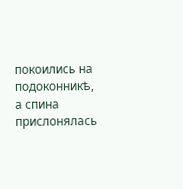покоились на подоконникѣ, а спина прислонялась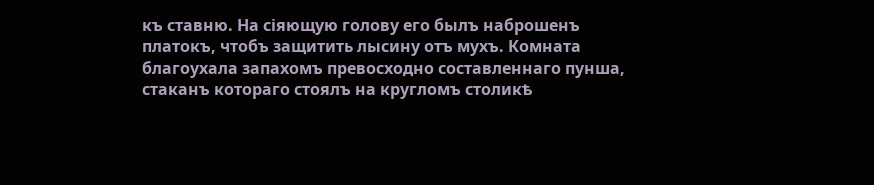къ ставню. На сіяющую голову его былъ наброшенъ платокъ, чтобъ защитить лысину отъ мухъ. Комната благоухала запахомъ превосходно составленнаго пунша, стаканъ котораго стоялъ на кругломъ столикѣ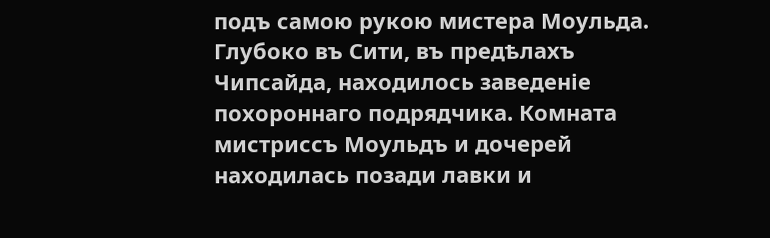подъ самою рукою мистера Моульда.
Глубоко въ Сити, въ предѣлахъ Чипсайда, находилось заведеніе похороннаго подрядчика. Комната мистриссъ Моульдъ и дочерей находилась позади лавки и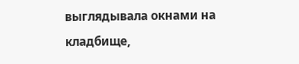выглядывала окнами на кладбище,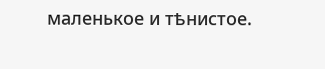маленькое и тѣнистое.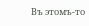Въ этомъ-то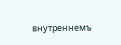внутреннемъ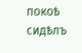покоѣ сидѣлъ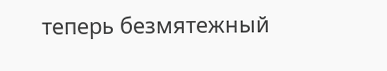теперь безмятежный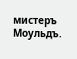мистеръ Моульдъ.